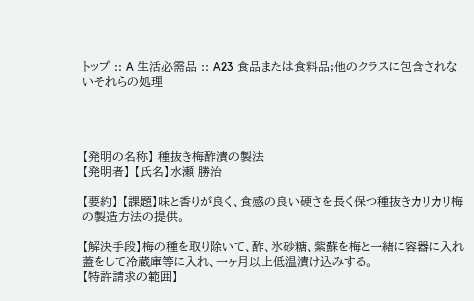トップ :: A 生活必需品 :: A23 食品または食料品;他のクラスに包含されないそれらの処理




【発明の名称】 種抜き梅酢漬の製法
【発明者】 【氏名】水瀬 勝治

【要約】 【課題】味と香りが良く、食感の良い硬さを長く保つ種抜きカリカリ梅の製造方法の提供。

【解決手段】梅の種を取り除いて、酢、氷砂糖、紫蘇を梅と一緒に容器に入れ蓋をして冷蔵庫等に入れ、一ヶ月以上低温漬け込みする。
【特許請求の範囲】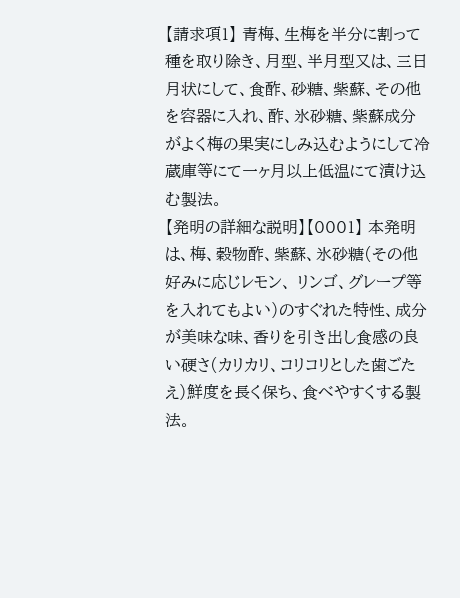【請求項1】 青梅、生梅を半分に割って種を取り除き、月型、半月型又は、三日月状にして、食酢、砂糖、紫蘇、その他を容器に入れ、酢、氷砂糖、紫蘇成分がよく梅の果実にしみ込むようにして冷蔵庫等にて一ヶ月以上低温にて漬け込む製法。
【発明の詳細な説明】【0001】 本発明は、梅、穀物酢、紫蘇、氷砂糖(その他好みに応じレモン、 リンゴ、グレープ等を入れてもよい)のすぐれた特性、成分が美味な味、香りを引き出し食感の良い硬さ(カリカリ、コリコリとした歯ごたえ)鮮度を長く保ち、食べやすくする製法。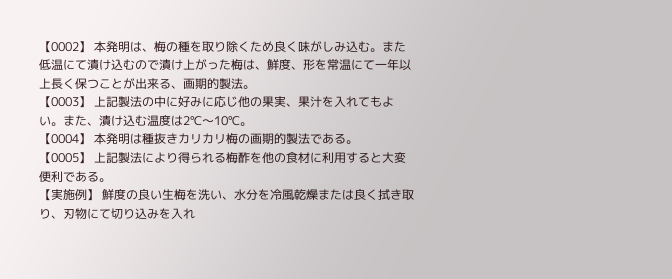【0002】 本発明は、梅の種を取り除くため良く味がしみ込む。また低温にて漬け込むので漬け上がった梅は、鮮度、形を常温にて一年以上長く保つことが出来る、画期的製法。
【0003】 上記製法の中に好みに応じ他の果実、果汁を入れてもよい。また、漬け込む温度は2℃〜10℃。
【0004】 本発明は種抜きカリカリ梅の画期的製法である。
【0005】 上記製法により得られる梅酢を他の食材に利用すると大変便利である。
【実施例】 鮮度の良い生梅を洗い、水分を冷風乾燥または良く拭き取り、刃物にて切り込みを入れ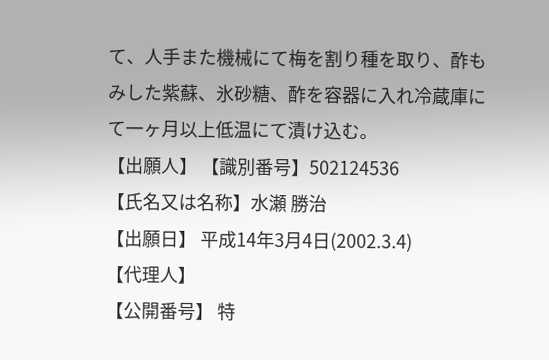て、人手また機械にて梅を割り種を取り、酢もみした紫蘇、氷砂糖、酢を容器に入れ冷蔵庫にて一ヶ月以上低温にて漬け込む。
【出願人】 【識別番号】502124536
【氏名又は名称】水瀬 勝治
【出願日】 平成14年3月4日(2002.3.4)
【代理人】
【公開番号】 特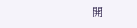開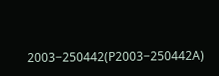2003−250442(P2003−250442A)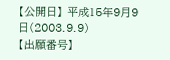【公開日】 平成15年9月9日(2003.9.9)
【出願番号】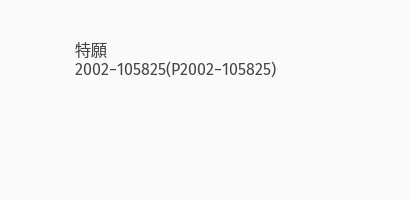特願2002−105825(P2002−105825)